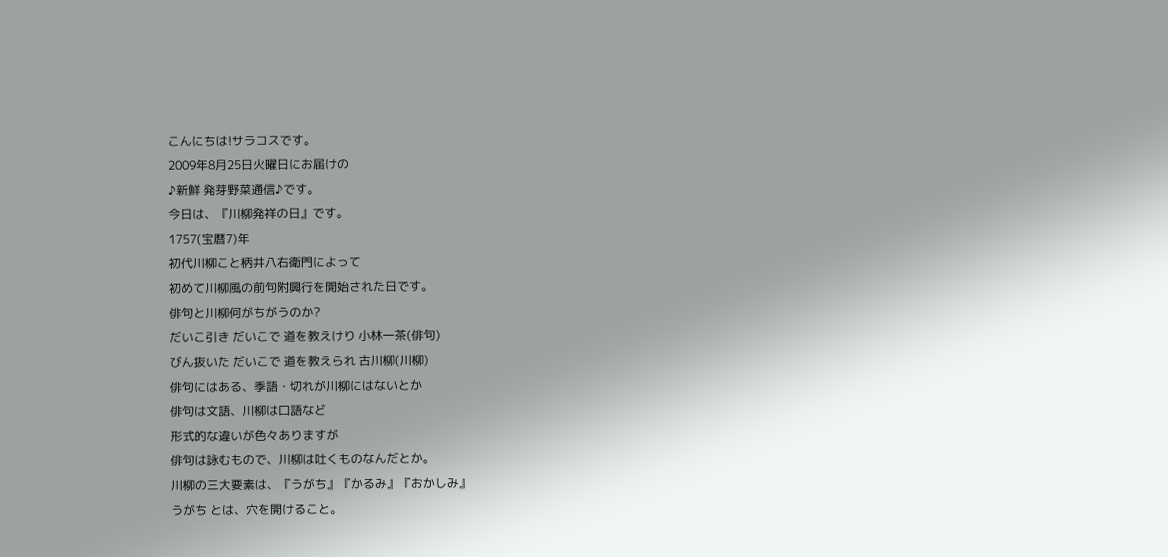こんにちは!サラコスです。
2009年8月25日火曜日にお届けの
♪新鮮 発芽野菜通信♪です。
今日は、『川柳発祥の日』です。
1757(宝暦7)年
初代川柳こと柄井八右衛門によって
初めて川柳風の前句附興行を開始された日です。
俳句と川柳何がちがうのか?
だいこ引き だいこで 道を教えけり 小林一茶(俳句)
びん抜いた だいこで 道を教えられ 古川柳(川柳)
俳句にはある、季語・切れが川柳にはないとか
俳句は文語、川柳は口語など
形式的な違いが色々ありますが
俳句は詠むもので、川柳は吐くものなんだとか。
川柳の三大要素は、『うがち』『かるみ』『おかしみ』
うがち とは、穴を開けること。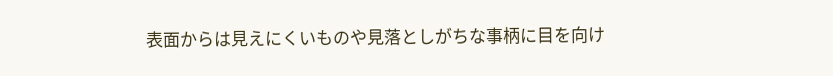表面からは見えにくいものや見落としがちな事柄に目を向け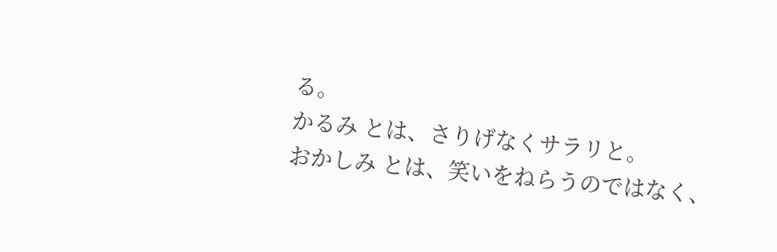る。
かるみ とは、さりげなくサラリと。
おかしみ とは、笑いをねらうのではなく、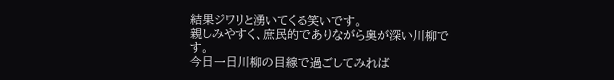結果ジワリと湧いてくる笑いです。
親しみやすく、庶民的でありながら奥が深い川柳です。
今日一日川柳の目線で過ごしてみれば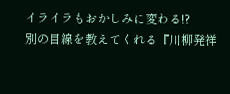イライラもおかしみに変わる!?
別の目線を教えてくれる『川柳発祥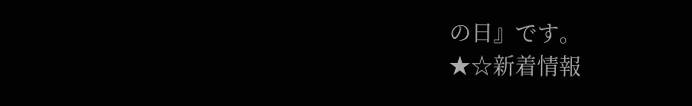の日』です。
★☆新着情報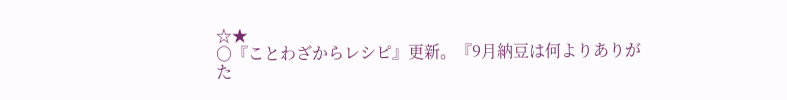☆★
○『ことわざからレシピ』更新。『9月納豆は何よりありがた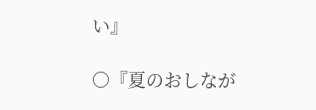い』

○『夏のおしなが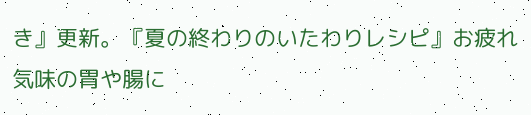き』更新。『夏の終わりのいたわりレシピ』お疲れ気味の胃や腸に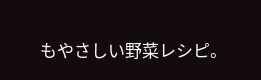もやさしい野菜レシピ。